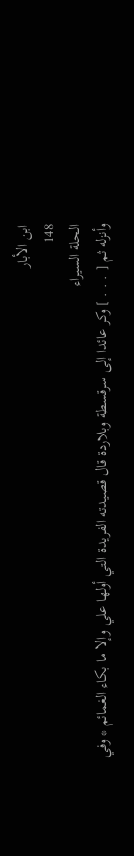ابن الأبار
148
الحلة السيراء
وأنزله ثم [ . . . ] وكر عائدا إلى سرقسطة وبلاردة قال قصيدته الفريدة التي أولها علي وإلا ما بكاء الغمائم * وفي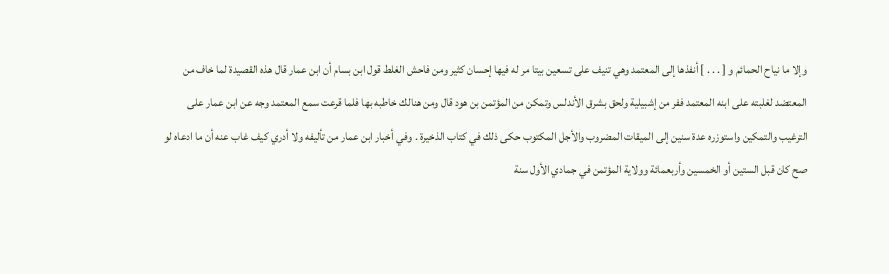وإلا ما نياح الحمائم و [ . . . ] أنفذها إلى المعتمد وهي تنيف على تسعين بيتا مر له فيها إحسان كثير ومن فاحش الغلط قول ابن بسام أن ابن عمار قال هذه القصيدة لما خاف من المعتضد لغلبته على ابنه المعتمد ففر من إشبيلية ولحق بشرق الأندلس وتمكن من المؤتمن بن هود قال ومن هنالك خاطبه بها فلما قرعت سمع المعتمد وجه عن ابن عمار على الترغيب والتمكين واستوزره عدة سنين إلى الميقات المضروب والأجل المكتوب حكى ذلك في كتاب الذخيرة . وفي أخبار ابن عمار من تأليفه ولا أدري كيف غاب عنه أن ما ادعاه لو صح كان قبل الستين أو الخمسين وأربعمائة وولاية المؤتمن في جمادي الأول سنة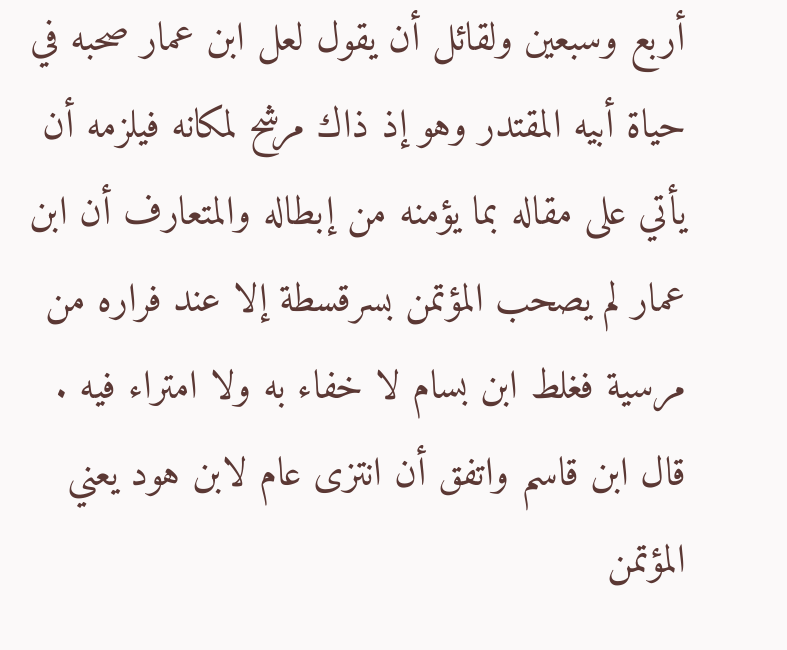أربع وسبعين ولقائل أن يقول لعل ابن عمار صحبه في حياة أبيه المقتدر وهو إذ ذاك مرشح لمكانه فيلزمه أن يأتي على مقاله بما يؤمنه من إبطاله والمتعارف أن ابن عمار لم يصحب المؤتمن بسرقسطة إلا عند فراره من مرسية فغلط ابن بسام لا خفاء به ولا امتراء فيه . قال ابن قاسم واتفق أن انتزى عام لابن هود يعني المؤتمن